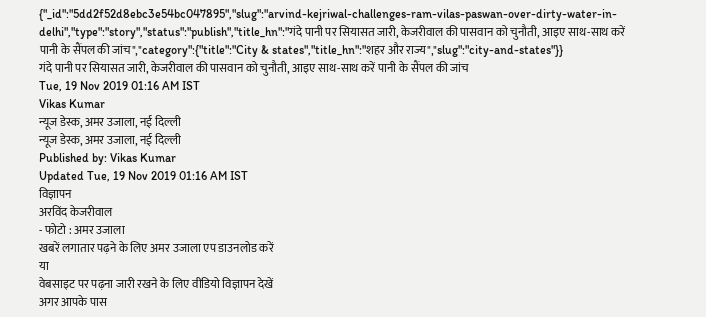{"_id":"5dd2f52d8ebc3e54bc047895","slug":"arvind-kejriwal-challenges-ram-vilas-paswan-over-dirty-water-in-delhi","type":"story","status":"publish","title_hn":"गंदे पानी पर सियासत जारी, केजरीवाल की पासवान को चुनौती, आइए साथ-साथ करें पानी के सैंपल की जांच","category":{"title":"City & states","title_hn":"शहर और राज्य","slug":"city-and-states"}}
गंदे पानी पर सियासत जारी, केजरीवाल की पासवान को चुनौती, आइए साथ-साथ करें पानी के सैंपल की जांच
Tue, 19 Nov 2019 01:16 AM IST
Vikas Kumar
न्यूज डेस्क, अमर उजाला, नई दिल्ली
न्यूज डेस्क, अमर उजाला, नई दिल्ली
Published by: Vikas Kumar
Updated Tue, 19 Nov 2019 01:16 AM IST
विज्ञापन
अरविंद केजरीवाल
- फोटो : अमर उजाला
खबरें लगातार पढ़ने के लिए अमर उजाला एप डाउनलोड करें
या
वेबसाइट पर पढ़ना जारी रखने के लिए वीडियो विज्ञापन देखें
अगर आपके पास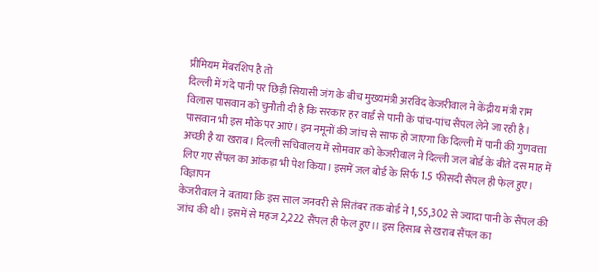प्रीमियम मेंबरशिप है तो
दिल्ली में गंदे पानी पर छिड़ी सियासी जंग के बीच मुख्यमंत्री अरविंद केजरीवाल ने केंद्रीय मंत्री राम विलास पासवान को चुनौती दी है कि सरकार हर वार्ड से पानी के पांच-पांच सैंपल लेने जा रही है। पासवान भी इस मौके पर आएं। इन नमूनों की जांच से साफ हो जाएगा कि दिल्ली में पानी की गुणवत्ता अच्छी है या खराब। दिल्ली सचिवालय में सोमवार को केजरीवाल ने दिल्ली जल बोर्ड के बीते दस माह में लिए गए सैंपल का आंकड़ा भी पेश किया। इसमें जल बोर्ड के सिर्फ 1.5 फीसदी सैंपल ही फेल हुए।
विज्ञापन
केजरीवाल ने बताया कि इस साल जनवरी से सितंबर तक बोर्ड ने 1,55,302 से ज्यादा पानी के सैंपल की जांच की थी। इसमें से महज 2,222 सैंपल ही फेल हुए।। इस हिसाब से खराब सैंपल का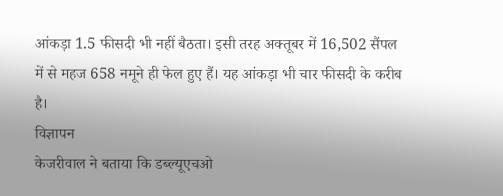आंकड़ा 1.5 फीसदी भी नहीं बैठता। इसी तरह अक्तूबर में 16,502 सैंपल में से महज 658 नमूने ही फेल हुए हैं। यह आंकड़ा भी चार फीसदी के करीब है।
विज्ञापन
केजरीवाल ने बताया कि डब्ल्यूएचओ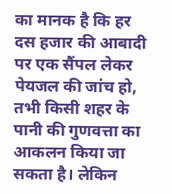का मानक है कि हर दस हजार की आबादी पर एक सैंपल लेकर पेयजल की जांच हो, तभी किसी शहर के पानी की गुणवत्ता का आकलन किया जा सकता है। लेकिन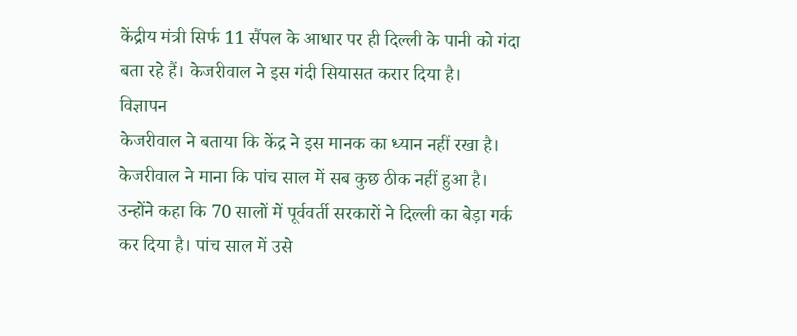केंद्रीय मंत्री सिर्फ 11 सैंपल के आधार पर ही दिल्ली के पानी को गंदा बता रहे हैं। केजरीवाल ने इस गंदी सियासत करार दिया है।
विज्ञापन
केजरीवाल ने बताया कि केंद्र ने इस मानक का ध्यान नहीं रखा है। केजरीवाल ने माना कि पांच साल में सब कुछ ठीक नहीं हुआ है। उन्होंने कहा कि 70 सालों में पूर्ववर्ती सरकारों ने दिल्ली का बेड़ा गर्क कर दिया है। पांच साल में उसे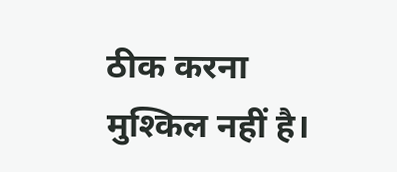ठीक करना मुश्किल नहीं है।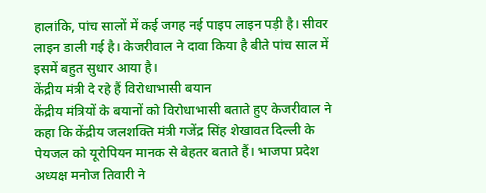हालांकि, पांच सालों में कई जगह नई पाइप लाइन पड़ी है। सीवर लाइन डाली गई है। केजरीवाल ने दावा किया है बीते पांच साल में इसमें बहुत सुधार आया है।
केंद्रीय मंत्री दे रहे हैं विरोधाभासी बयान
केंद्रीय मंत्रियों के बयानों को विरोधाभासी बताते हुए केजरीवाल ने कहा कि केंद्रीय जलशक्ति मंत्री गजेंद्र सिंह शेखावत दिल्ली के पेयजल को यूरोपियन मानक से बेहतर बताते हैं। भाजपा प्रदेश अध्यक्ष मनोज तिवारी ने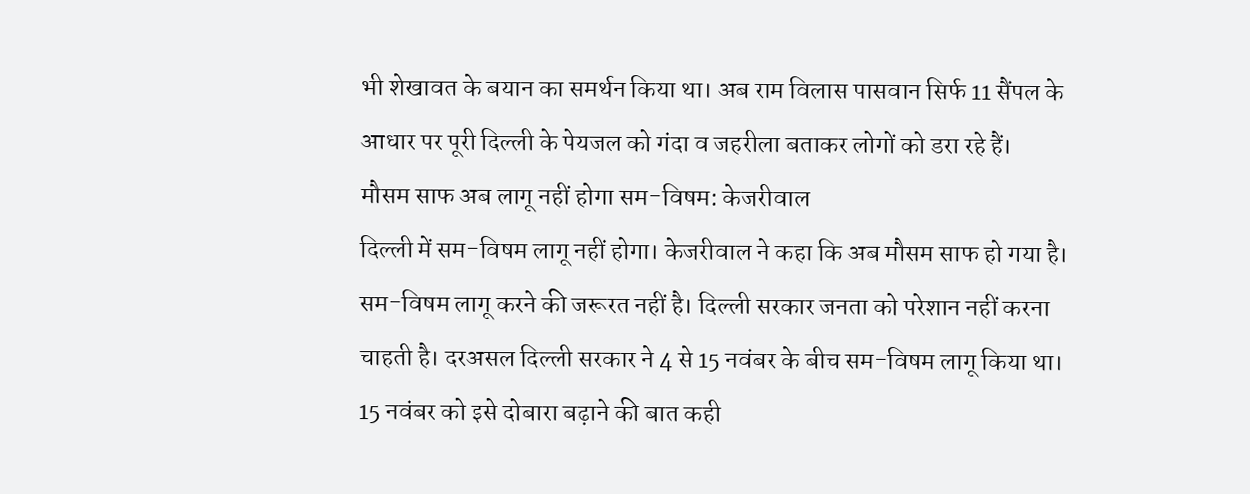भी शेखावत के बयान का समर्थन किया था। अब राम विलास पासवान सिर्फ 11 सैंपल के आधार पर पूरी दिल्ली के पेयजल को गंदा व जहरीला बताकर लोगों को डरा रहे हैं।
मौसम साफ अब लागू नहीं होगा सम-विषम: केजरीवाल
दिल्ली में सम-विषम लागू नहीं होगा। केजरीवाल ने कहा कि अब मौसम साफ हो गया है। सम-विषम लागू करने की जरूरत नहीं है। दिल्ली सरकार जनता को परेशान नहीं करना चाहती है। दरअसल दिल्ली सरकार ने 4 से 15 नवंबर के बीच सम-विषम लागू किया था। 15 नवंबर को इसे दोबारा बढ़ाने की बात कही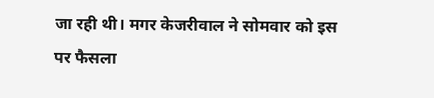जा रही थी। मगर केजरीवाल ने सोमवार को इस पर फैसला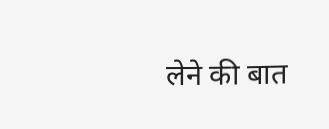लेने की बात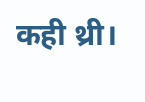कही थ्री।